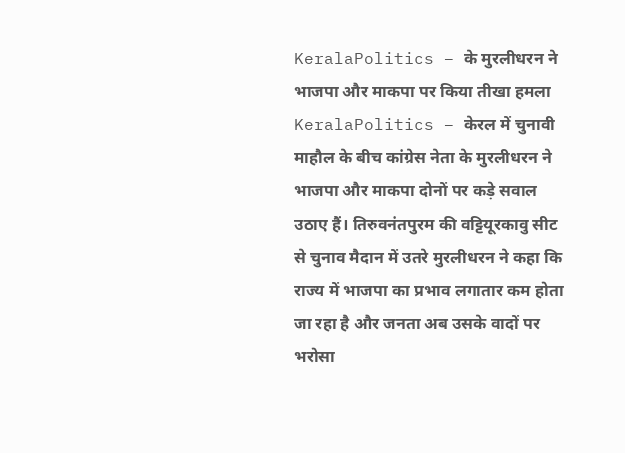KeralaPolitics – के मुरलीधरन ने भाजपा और माकपा पर किया तीखा हमला
KeralaPolitics – केरल में चुनावी माहौल के बीच कांग्रेस नेता के मुरलीधरन ने भाजपा और माकपा दोनों पर कड़े सवाल उठाए हैं। तिरुवनंतपुरम की वट्टियूरकावु सीट से चुनाव मैदान में उतरे मुरलीधरन ने कहा कि राज्य में भाजपा का प्रभाव लगातार कम होता जा रहा है और जनता अब उसके वादों पर भरोसा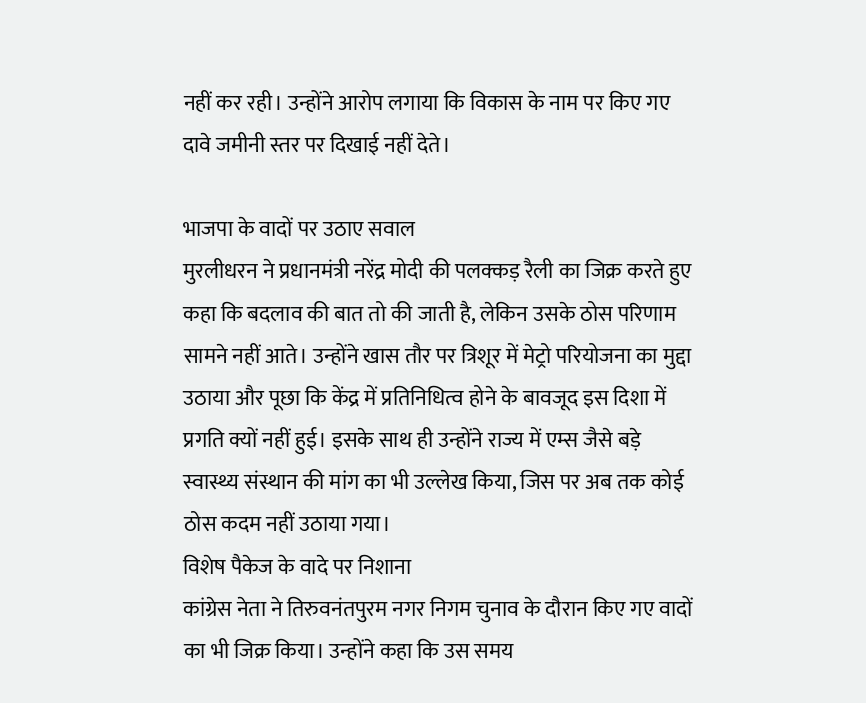नहीं कर रही। उन्होंने आरोप लगाया कि विकास के नाम पर किए गए दावे जमीनी स्तर पर दिखाई नहीं देते।

भाजपा के वादों पर उठाए सवाल
मुरलीधरन ने प्रधानमंत्री नरेंद्र मोदी की पलक्कड़ रैली का जिक्र करते हुए कहा कि बदलाव की बात तो की जाती है, लेकिन उसके ठोस परिणाम सामने नहीं आते। उन्होंने खास तौर पर त्रिशूर में मेट्रो परियोजना का मुद्दा उठाया और पूछा कि केंद्र में प्रतिनिधित्व होने के बावजूद इस दिशा में प्रगति क्यों नहीं हुई। इसके साथ ही उन्होंने राज्य में एम्स जैसे बड़े स्वास्थ्य संस्थान की मांग का भी उल्लेख किया, जिस पर अब तक कोई ठोस कदम नहीं उठाया गया।
विशेष पैकेज के वादे पर निशाना
कांग्रेस नेता ने तिरुवनंतपुरम नगर निगम चुनाव के दौरान किए गए वादों का भी जिक्र किया। उन्होंने कहा कि उस समय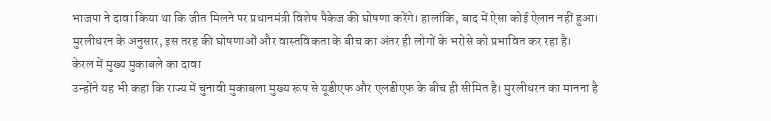भाजपा ने दावा किया था कि जीत मिलने पर प्रधानमंत्री विशेष पैकेज की घोषणा करेंगे। हालांकि, बाद में ऐसा कोई ऐलान नहीं हुआ। मुरलीधरन के अनुसार, इस तरह की घोषणाओं और वास्तविकता के बीच का अंतर ही लोगों के भरोसे को प्रभावित कर रहा है।
केरल में मुख्य मुकाबले का दावा
उन्होंने यह भी कहा कि राज्य में चुनावी मुकाबला मुख्य रूप से यूडीएफ और एलडीएफ के बीच ही सीमित है। मुरलीधरन का मानना है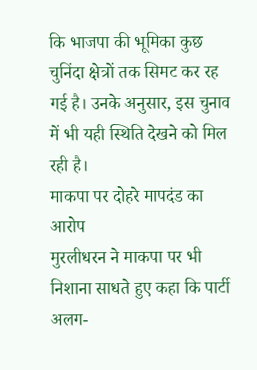कि भाजपा की भूमिका कुछ चुनिंदा क्षेत्रों तक सिमट कर रह गई है। उनके अनुसार, इस चुनाव में भी यही स्थिति देखने को मिल रही है।
माकपा पर दोहरे मापदंड का आरोप
मुरलीधरन ने माकपा पर भी निशाना साधते हुए कहा कि पार्टी अलग-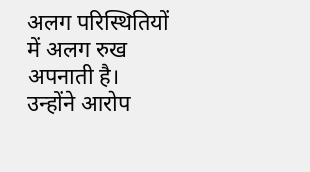अलग परिस्थितियों में अलग रुख अपनाती है। उन्होंने आरोप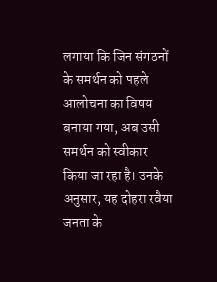लगाया कि जिन संगठनों के समर्थन को पहले आलोचना का विषय बनाया गया, अब उसी समर्थन को स्वीकार किया जा रहा है। उनके अनुसार, यह दोहरा रवैया जनता के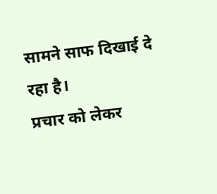सामने साफ दिखाई दे रहा है।
प्रचार को लेकर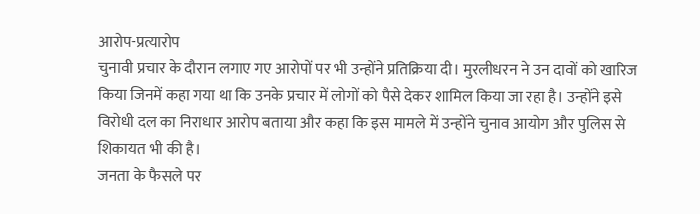आरोप-प्रत्यारोप
चुनावी प्रचार के दौरान लगाए गए आरोपों पर भी उन्होंने प्रतिक्रिया दी। मुरलीधरन ने उन दावों को खारिज किया जिनमें कहा गया था कि उनके प्रचार में लोगों को पैसे देकर शामिल किया जा रहा है। उन्होंने इसे विरोधी दल का निराधार आरोप बताया और कहा कि इस मामले में उन्होंने चुनाव आयोग और पुलिस से शिकायत भी की है।
जनता के फैसले पर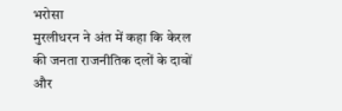भरोसा
मुरलीधरन ने अंत में कहा कि केरल की जनता राजनीतिक दलों के दावों और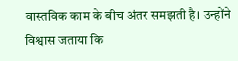वास्तविक काम के बीच अंतर समझती है। उन्होंने विश्वास जताया कि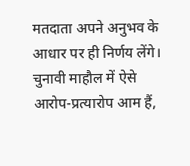मतदाता अपने अनुभव के आधार पर ही निर्णय लेंगे। चुनावी माहौल में ऐसे आरोप-प्रत्यारोप आम हैं,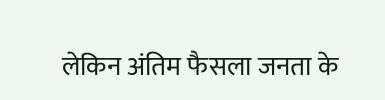लेकिन अंतिम फैसला जनता के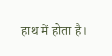हाथ में होता है।